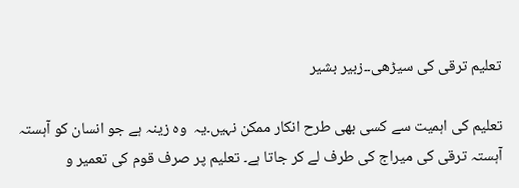تعلیم ترقی کی سیڑھی۔۔زبیر بشیر

تعلیم کی اہمیت سے کسی بھی طرح انکار ممکن نہیں۔یہ  وہ زینہ ہے جو انسان کو آہستہ آہستہ ترقی کی میراج کی طرف لے کر جاتا ہے۔ تعلیم پر صرف قوم کی تعمیر و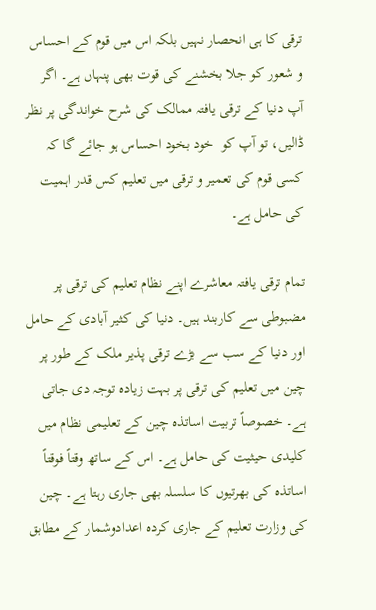ترقی کا ہی انحصار نہیں بلکہ اس میں قوم کے احساس و شعور کو جلا بخشنے کی قوت بھی پنہاں ہے۔ اگر آپ دنیا کے ترقی یافتہ ممالک کی شرح خواندگی پر نظر ڈالیں، تو آپ کو  خود بخود احساس ہو جائے گا کہ کسی قوم کی تعمیر و ترقی میں تعلیم کس قدر اہمیت کی حامل ہے۔

تمام ترقی یافتہ معاشرے اپنے نظام تعلیم کی ترقی پر مضبوطی سے کاربند ہیں۔ دنیا کی کثیر آبادی کے حامل اور دنیا کے سب سے بڑے ترقی پذیر ملک کے طور پر چین میں تعلیم کی ترقی پر بہت زیادہ توجہ دی جاتی ہے۔ خصوصاً تربیت اساتذہ چین کے تعلیمی نظام میں کلیدی حیثیت کی حامل ہے۔ اس کے ساتھ وقتاً فوقتاً اساتذہ کی بھرتیوں کا سلسلہ بھی جاری رہتا ہے۔ چین کی وزارت تعلیم کے جاری کردہ اعدادوشمار کے مطابق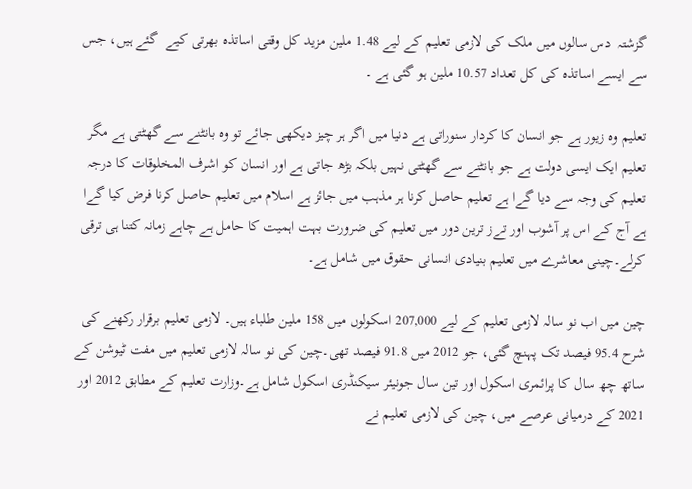گزشتہ  دس سالوں میں ملک کی لازمی تعلیم کے لیے 1.48 ملین مزید کل وقتی اساتذہ بھرتی کیے  گئے ہیں، جس سے ایسے اساتذہ کی کل تعداد 10.57 ملین ہو گئی ہے ۔

تعلیم وہ زیور ہے جو انسان کا کردار سنوراتی ہے دنیا میں اگر ہر چیز دیکھی جائے تو وہ بانٹنے سے گھٹتی ہے مگر تعلیم ایک ایسی دولت ہے جو بانٹنے سے گھٹتی نہیں بلکہ بڑھ جاتی ہے اور انسان کو اشرف المخلوقات کا درجہ تعلیم کی وجہ سے دیا گےا ہے تعلیم حاصل کرنا ہر مذہب میں جائز ہے اسلام میں تعلیم حاصل کرنا فرض کیا گےا ہے آج کے اس پر آشوب اور تےز ترین دور میں تعلیم کی ضرورت بہت اہمیت کا حامل ہے چاہے زمانہ کتنا ہی ترقی کرلے۔چینی معاشرے میں تعلیم بنیادی انسانی حقوق میں شامل ہے۔

چین میں اب نو سالہ لازمی تعلیم کے لیے 207,000 اسکولوں میں 158 ملین طلباء ہیں۔ لازمی تعلیم برقرار رکھنے کی شرح 95.4 فیصد تک پہنچ گئی، جو 2012 میں 91.8 فیصد تھی۔چین کی نو سالہ لازمی تعلیم میں مفت ٹیوشن کے ساتھ چھ سال کا پرائمری اسکول اور تین سال جونیئر سیکنڈری اسکول شامل ہے۔وزارت تعلیم کے مطابق 2012 اور 2021 کے درمیانی عرصے میں، چین کی لازمی تعلیم نے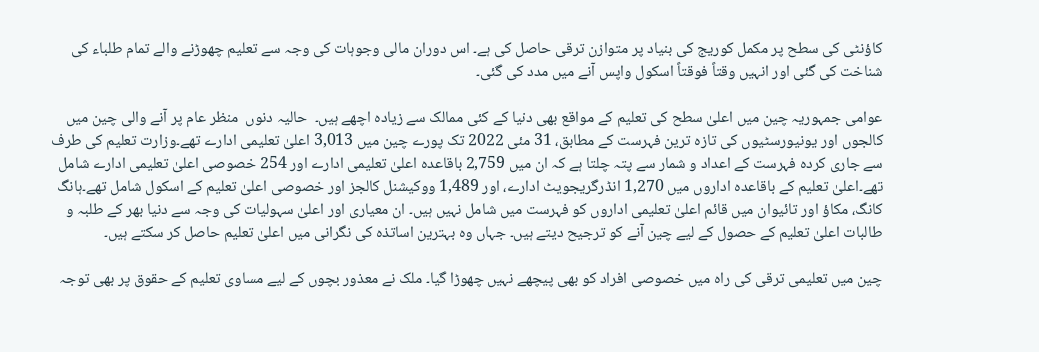کاؤنٹی کی سطح پر مکمل کوریج کی بنیاد پر متوازن ترقی حاصل کی ہے۔ اس دوران مالی وجوہات کی وجہ سے تعلیم چھوڑنے والے تمام طلباء کی شناخت کی گئی اور انہیں وقتاً فوقتاً اسکول واپس آنے میں مدد کی گئی۔

عوامی جمہوریہ چین میں اعلیٰ سطح کی تعلیم کے مواقع بھی دنیا کے کئی ممالک سے زیادہ اچھے ہیں۔  حالیہ دنوں  منظر عام پر آنے والی چین میں  کالجوں اور یونیورسٹیوں کی تازہ ترین فہرست کے مطابق، 31 مئی 2022 تک پورے چین میں 3,013 اعلیٰ تعلیمی ادارے تھے۔وزارت تعلیم کی طرف سے جاری کردہ فہرست کے اعداد و شمار سے پتہ چلتا ہے کہ ان میں 2,759 باقاعدہ اعلیٰ تعلیمی ادارے اور 254 خصوصی اعلیٰ تعلیمی ادارے شامل تھے۔اعلیٰ تعلیم کے باقاعدہ اداروں میں 1,270 انڈرگریجویٹ ادارے، اور 1,489 ووکیشنل کالجز اور خصوصی اعلیٰ تعلیم کے اسکول شامل تھے۔ہانگ کانگ، مکاؤ اور تائیوان میں قائم اعلیٰ تعلیمی اداروں کو فہرست میں شامل نہیں ہیں۔ ان معیاری اور اعلیٰ سہولیات کی وجہ سے دنیا بھر کے طلبہ و طالبات اعلیٰ تعلیم کے حصول کے لیے چین آنے کو ترجیح دیتے ہیں۔ جہاں وہ بہترین اساتذہ کی نگرانی میں اعلیٰ تعلیم حاصل کر سکتے ہیں۔

چین میں تعلیمی ترقی کی راہ میں خصوصی افراد کو بھی پیچھے نہیں چھوڑا گیا۔ ملک نے معذور بچوں کے لیے مساوی تعلیم کے حقوق پر بھی توجہ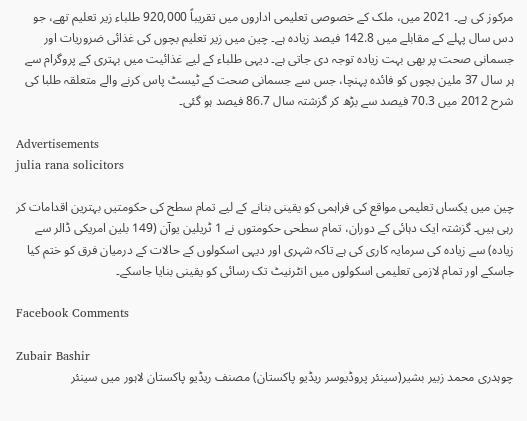مرکوز کی ہے۔ 2021 میں، ملک کے خصوصی تعلیمی اداروں میں تقریباً 920,000 طلباء زیر تعلیم تھے، جو دس سال پہلے کے مقابلے میں 142.8 فیصد زیادہ ہے۔ چین میں زیر تعلیم بچوں کی غذائی ضروریات اور جسمانی صحت پر بھی بہت زیادہ توجہ دی جاتی ہے۔ دیہی طلباء کے لیے غذائیت میں بہتری کے پروگرام سے ہر سال 37 ملین بچوں کو فائدہ پہنچا، جس سے جسمانی صحت کے ٹیسٹ پاس کرنے والے متعلقہ طلبا کی شرح 2012 میں 70.3 فیصد سے بڑھ کر گزشتہ سال 86.7 فیصد ہو گئی۔

Advertisements
julia rana solicitors

چین میں یکساں تعلیمی مواقع کی فراہمی کو یقینی بنانے کے لیے تمام سطح کی حکومتیں بہترین اقدامات کر رہی ہیں۔ گزشتہ ایک دہائی کے دوران، تمام سطحی حکومتوں نے 1 ٹریلین یوآن (149 بلین امریکی ڈالر سے زیادہ) سے زیادہ کی سرمایہ کاری کی ہے تاکہ شہری اور دیہی اسکولوں کے حالات کے درمیان فرق کو ختم کیا جاسکے اور تمام لازمی تعلیمی اسکولوں میں انٹرنیٹ تک رسائی کو یقینی بنایا جاسکے۔

Facebook Comments

Zubair Bashir
چوہدری محمد زبیر بشیر(سینئر پروڈیوسر ریڈیو پاکستان) مصنف ریڈیو پاکستان لاہور میں سینئر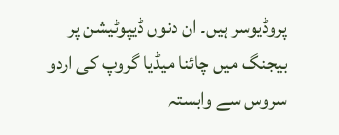پروڈیوسر ہیں۔ ان دنوں ڈیپوٹیشن پر بیجنگ میں چائنا میڈیا گروپ کی اردو سروس سے وابستہ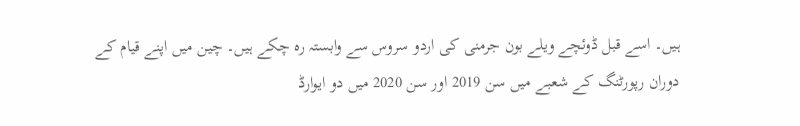ہیں۔ اسے قبل ڈوئچے ویلے بون جرمنی کی اردو سروس سے وابستہ رہ چکے ہیں۔ چین میں اپنے قیام کے دوران رپورٹنگ کے شعبے میں سن 2019 اور سن 2020 میں دو ایوارڈ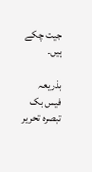جیت چکے ہیں۔

بذریعہ فیس بک تبصرہ تحریر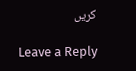کریں

Leave a Reply